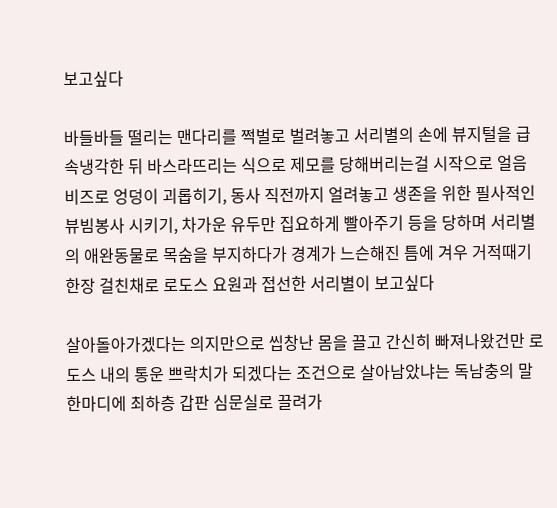보고싶다

바들바들 떨리는 맨다리를 쩍벌로 벌려놓고 서리별의 손에 뷰지털을 급속냉각한 뒤 바스라뜨리는 식으로 제모를 당해버리는걸 시작으로 얼음 비즈로 엉덩이 괴롭히기, 동사 직전까지 얼려놓고 생존을 위한 필사적인 뷰빔봉사 시키기, 차가운 유두만 집요하게 빨아주기 등을 당하며 서리별의 애완동물로 목숨을 부지하다가 경계가 느슨해진 틈에 겨우 거적때기 한장 걸친채로 로도스 요원과 접선한 서리별이 보고싶다

살아돌아가겠다는 의지만으로 씹창난 몸을 끌고 간신히 빠져나왔건만 로도스 내의 통운 쁘락치가 되겠다는 조건으로 살아남았냐는 독남충의 말 한마디에 최하층 갑판 심문실로 끌려가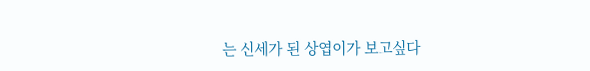는 신세가 된 상엽이가 보고싶다